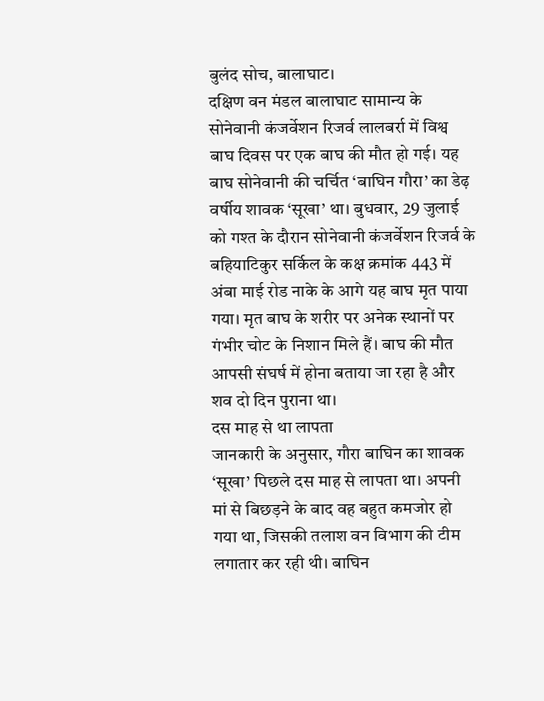बुलंद सोच, बालाघाट।
दक्षिण वन मंडल बालाघाट सामान्य के सोनेवानी कंजर्वेशन रिजर्व लालबर्रा में विश्व बाघ दिवस पर एक बाघ की मौत हो गई। यह बाघ सोनेवानी की चर्चित ‘बाघिन गौरा’ का डेढ़ वर्षीय शावक ‘सूखा’ था। बुधवार, 29 जुलाई को गश्त के दौरान सोनेवानी कंजर्वेशन रिजर्व के बहियाटिकुर सर्किल के कक्ष क्रमांक 443 में अंबा माई रोड नाके के आगे यह बाघ मृत पाया गया। मृत बाघ के शरीर पर अनेक स्थानों पर गंभीर चोट के निशान मिले हैं। बाघ की मौत आपसी संघर्ष में होना बताया जा रहा है और शव दो दिन पुराना था।
दस माह से था लापता
जानकारी के अनुसार, गौरा बाघिन का शावक ‘सूखा’ पिछले दस माह से लापता था। अपनी मां से बिछड़ने के बाद वह बहुत कमजोर हो गया था, जिसकी तलाश वन विभाग की टीम लगातार कर रही थी। बाघिन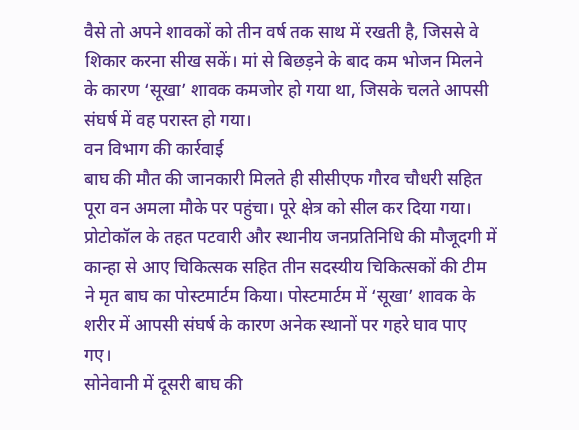वैसे तो अपने शावकों को तीन वर्ष तक साथ में रखती है, जिससे वे शिकार करना सीख सकें। मां से बिछड़ने के बाद कम भोजन मिलने के कारण ‘सूखा’ शावक कमजोर हो गया था, जिसके चलते आपसी संघर्ष में वह परास्त हो गया।
वन विभाग की कार्रवाई
बाघ की मौत की जानकारी मिलते ही सीसीएफ गौरव चौधरी सहित पूरा वन अमला मौके पर पहुंचा। पूरे क्षेत्र को सील कर दिया गया। प्रोटोकॉल के तहत पटवारी और स्थानीय जनप्रतिनिधि की मौजूदगी में कान्हा से आए चिकित्सक सहित तीन सदस्यीय चिकित्सकों की टीम ने मृत बाघ का पोस्टमार्टम किया। पोस्टमार्टम में ‘सूखा’ शावक के शरीर में आपसी संघर्ष के कारण अनेक स्थानों पर गहरे घाव पाए गए।
सोनेवानी में दूसरी बाघ की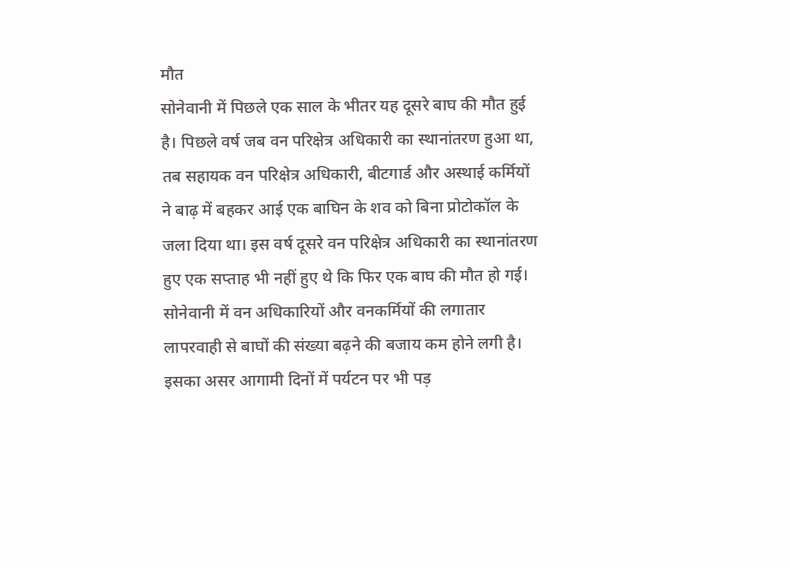मौत
सोनेवानी में पिछले एक साल के भीतर यह दूसरे बाघ की मौत हुई है। पिछले वर्ष जब वन परिक्षेत्र अधिकारी का स्थानांतरण हुआ था, तब सहायक वन परिक्षेत्र अधिकारी, बीटगार्ड और अस्थाई कर्मियों ने बाढ़ में बहकर आई एक बाघिन के शव को बिना प्रोटोकॉल के जला दिया था। इस वर्ष दूसरे वन परिक्षेत्र अधिकारी का स्थानांतरण हुए एक सप्ताह भी नहीं हुए थे कि फिर एक बाघ की मौत हो गई। सोनेवानी में वन अधिकारियों और वनकर्मियों की लगातार लापरवाही से बाघों की संख्या बढ़ने की बजाय कम होने लगी है। इसका असर आगामी दिनों में पर्यटन पर भी पड़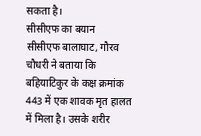सकता है।
सीसीएफ का बयान
सीसीएफ बालाघाट, गौरव चौधरी ने बताया कि बहियाटिकुर के कक्ष क्रमांक 443 में एक शावक मृत हालत में मिला है। उसके शरीर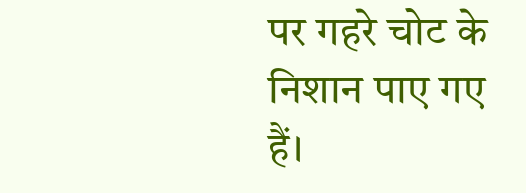पर गहरे चोट के निशान पाए गए हैं।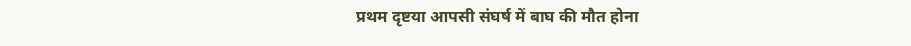प्रथम दृष्टया आपसी संघर्ष में बाघ की मौत होना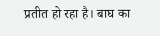प्रतीत हो रहा है। बाघ का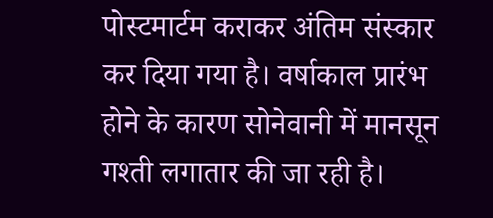पोस्टमार्टम कराकर अंतिम संस्कार कर दिया गया है। वर्षाकाल प्रारंभ होने के कारण सोनेवानी में मानसून गश्ती लगातार की जा रही है।